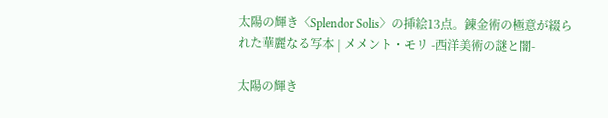太陽の輝き〈Splendor Solis〉の挿絵13点。錬金術の極意が綴られた華麗なる写本 | メメント・モリ -西洋美術の謎と闇-

太陽の輝き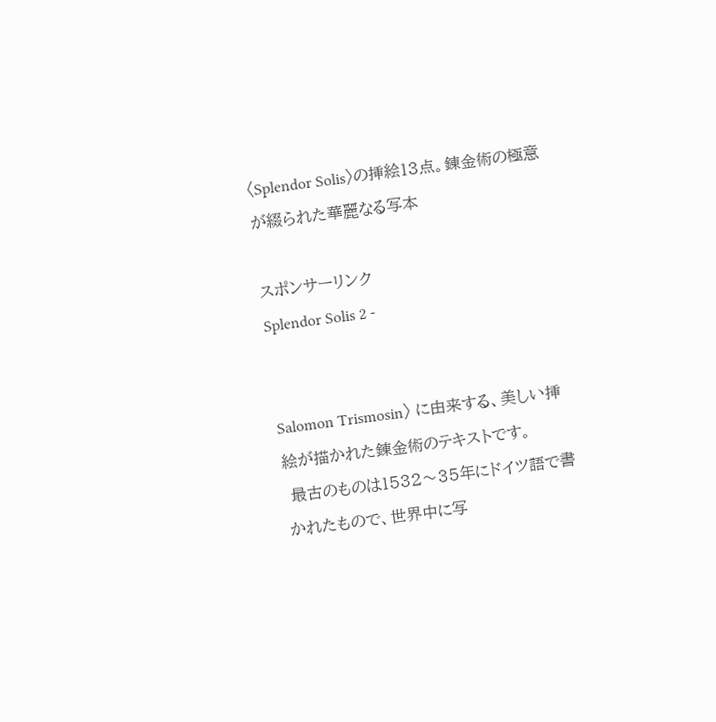〈Splendor Solis〉の挿絵13点。錬金術の極意が綴られた華麗なる写本

スポンサーリンク
Splendor Solis 2 -


Salomon Trismosin〉 に由来する、美しい挿絵が描かれた錬金術のテキストです。
 最古のものは1532〜35年にドイツ語で書かれたもので、世界中に写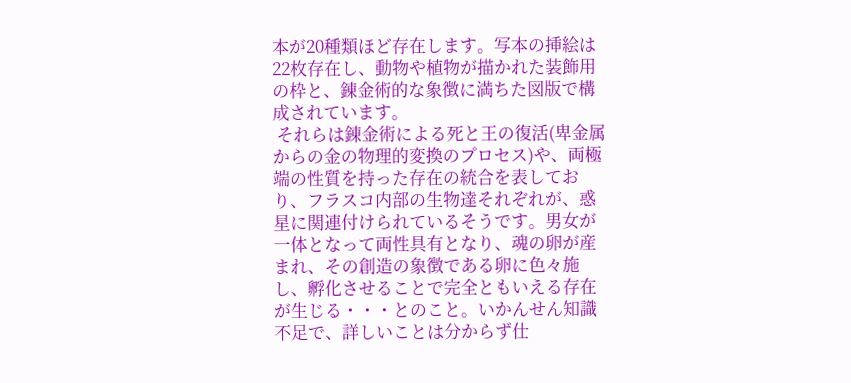本が20種類ほど存在します。写本の挿絵は22枚存在し、動物や植物が描かれた装飾用の枠と、錬金術的な象徴に満ちた図版で構成されています。
 それらは錬金術による死と王の復活(卑金属からの金の物理的変換のプロセス)や、両極端の性質を持った存在の統合を表しており、フラスコ内部の生物達それぞれが、惑星に関連付けられているそうです。男女が一体となって両性具有となり、魂の卵が産まれ、その創造の象徴である卵に色々施し、孵化させることで完全ともいえる存在が生じる・・・とのこと。いかんせん知識不足で、詳しいことは分からず仕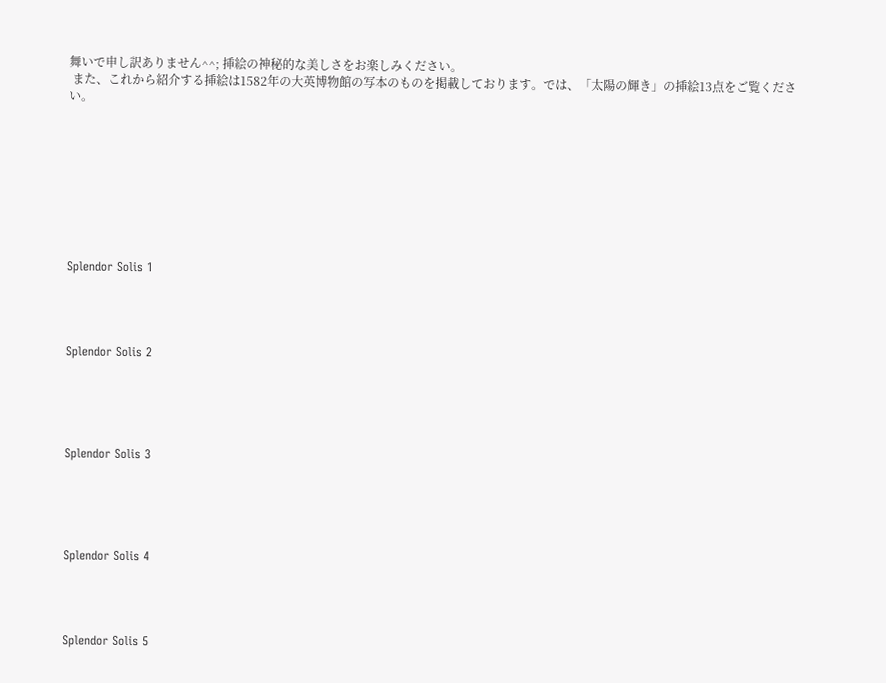舞いで申し訳ありません^^; 挿絵の神秘的な美しさをお楽しみください。
 また、これから紹介する挿絵は1582年の大英博物館の写本のものを掲載しております。では、「太陽の輝き」の挿絵13点をご覧ください。









Splendor Solis 1




Splendor Solis 2





Splendor Solis 3





Splendor Solis 4




Splendor Solis 5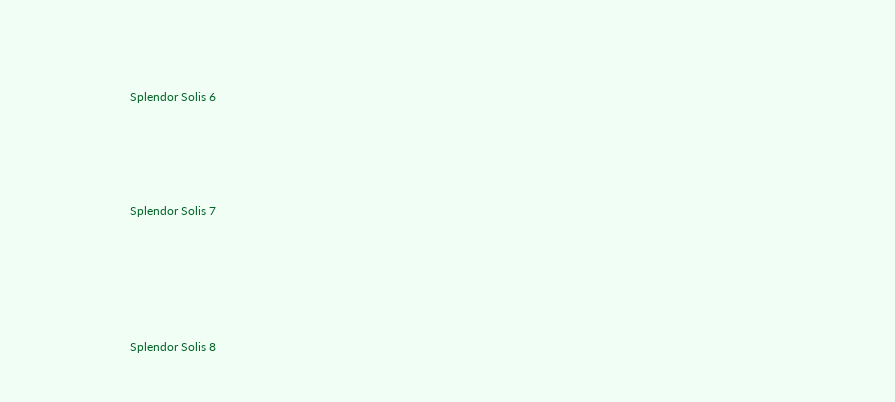Splendor Solis 6




Splendor Solis 7





Splendor Solis 8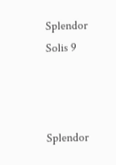Splendor Solis 9



Splendor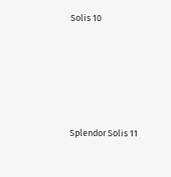Solis 10





Splendor Solis 11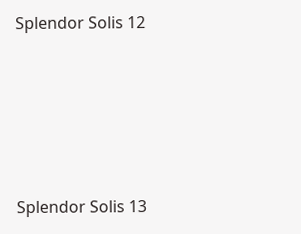Splendor Solis 12





Splendor Solis 13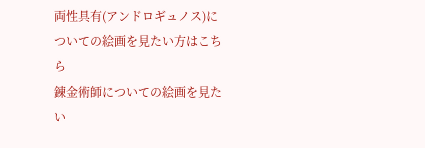両性具有(アンドロギュノス)についての絵画を見たい方はこちら
錬金術師についての絵画を見たい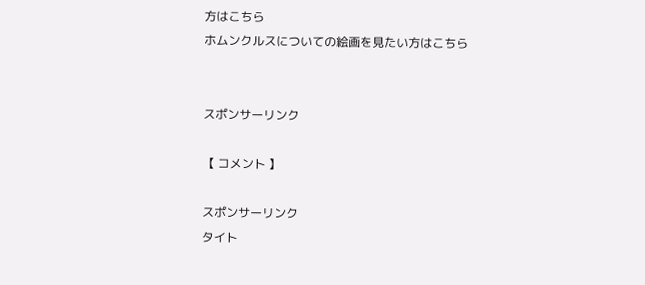方はこちら
ホムンクルスについての絵画を見たい方はこちら


スポンサーリンク

【 コメント 】

スポンサーリンク
タイト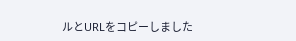ルとURLをコピーしました